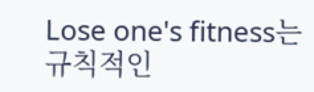Lose one's fitness는 규칙적인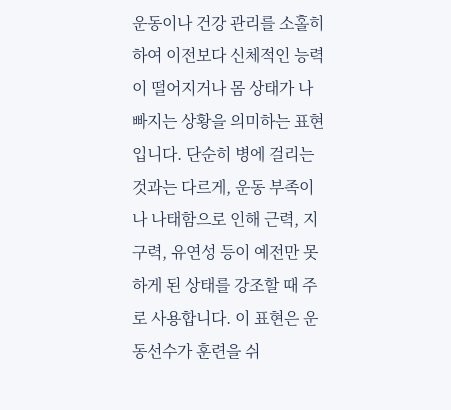운동이나 건강 관리를 소홀히 하여 이전보다 신체적인 능력이 떨어지거나 몸 상태가 나빠지는 상황을 의미하는 표현입니다. 단순히 병에 걸리는 것과는 다르게, 운동 부족이나 나태함으로 인해 근력, 지구력, 유연성 등이 예전만 못하게 된 상태를 강조할 때 주로 사용합니다. 이 표현은 운동선수가 훈련을 쉬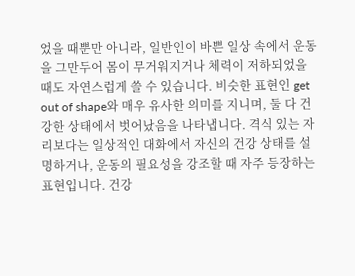었을 때뿐만 아니라, 일반인이 바쁜 일상 속에서 운동을 그만두어 몸이 무거워지거나 체력이 저하되었을 때도 자연스럽게 쓸 수 있습니다. 비슷한 표현인 get out of shape와 매우 유사한 의미를 지니며, 둘 다 건강한 상태에서 벗어났음을 나타냅니다. 격식 있는 자리보다는 일상적인 대화에서 자신의 건강 상태를 설명하거나, 운동의 필요성을 강조할 때 자주 등장하는 표현입니다. 건강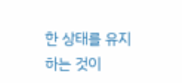한 상태를 유지하는 것이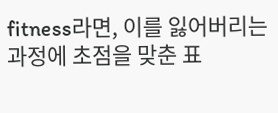fitness라면, 이를 잃어버리는 과정에 초점을 맞춘 표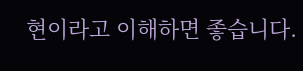현이라고 이해하면 좋습니다.